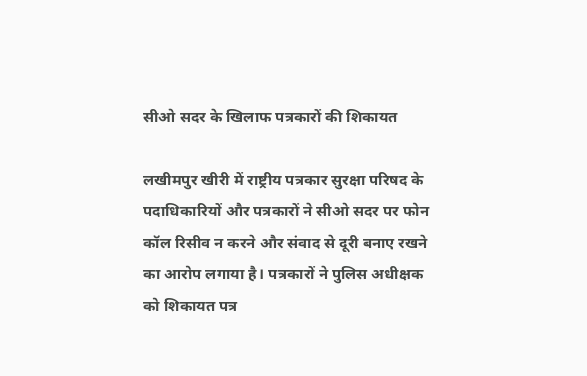सीओ सदर के खिलाफ पत्रकारों की शिकायत

लखीमपुर खीरी में राष्ट्रीय पत्रकार सुरक्षा परिषद के पदाधिकारियों और पत्रकारों ने सीओ सदर पर फोन कॉल रिसीव न करने और संवाद से दूरी बनाए रखने का आरोप लगाया है। पत्रकारों ने पुलिस अधीक्षक को शिकायत पत्र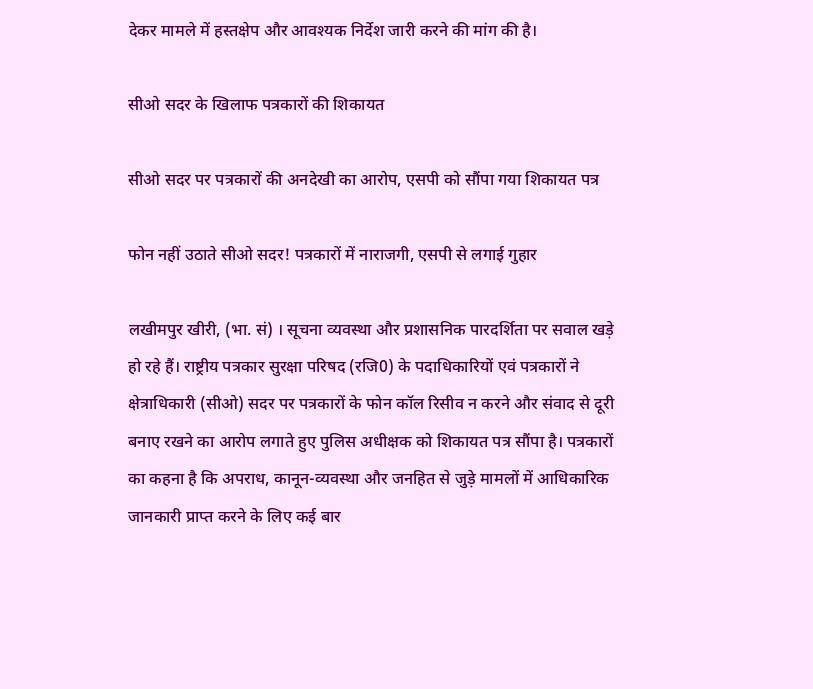देकर मामले में हस्तक्षेप और आवश्यक निर्देश जारी करने की मांग की है।

सीओ सदर के खिलाफ पत्रकारों की शिकायत

सीओ सदर पर पत्रकारों की अनदेखी का आरोप, एसपी को सौंपा गया शिकायत पत्र

फोन नहीं उठाते सीओ सदर! पत्रकारों में नाराजगी, एसपी से लगाई गुहार

लखीमपुर खीरी, (भा. सं) । सूचना व्यवस्था और प्रशासनिक पारदर्शिता पर सवाल खड़े हो रहे हैं। राष्ट्रीय पत्रकार सुरक्षा परिषद (रजि0) के पदाधिकारियों एवं पत्रकारों ने क्षेत्राधिकारी (सीओ) सदर पर पत्रकारों के फोन कॉल रिसीव न करने और संवाद से दूरी बनाए रखने का आरोप लगाते हुए पुलिस अधीक्षक को शिकायत पत्र सौंपा है। पत्रकारों का कहना है कि अपराध, कानून-व्यवस्था और जनहित से जुड़े मामलों में आधिकारिक जानकारी प्राप्त करने के लिए कई बार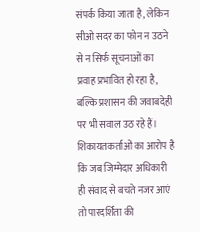संपर्क किया जाता है, लेकिन सीओ सदर का फोन न उठने से न सिर्फ सूचनाओं का प्रवाह प्रभावित हो रहा है, बल्कि प्रशासन की जवाबदेही पर भी सवाल उठ रहे हैं। शिकायतकर्ताओं का आरोप है कि जब जिम्मेदार अधिकारी ही संवाद से बचते नजर आएं तो पारदर्शिता की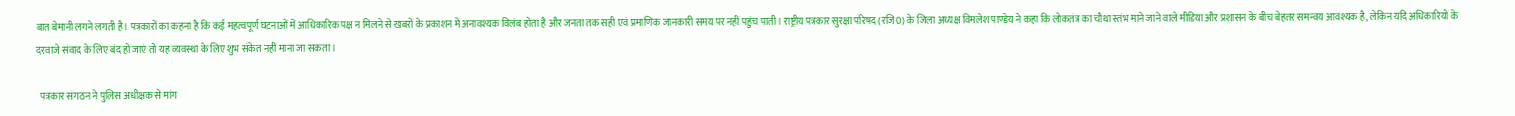बात बेमानी लगने लगती है। पत्रकारों का कहना है कि कई महत्वपूर्ण घटनाओं में आधिकारिक पक्ष न मिलने से खबरों के प्रकाशन में अनावश्यक विलंब होता है और जनता तक सही एवं प्रमाणिक जानकारी समय पर नहीं पहुंच पाती। राष्ट्रीय पत्रकार सुरक्षा परिषद (रजि0) के जिला अध्यक्ष विमलेश पाण्डेय ने कहा कि लोकतंत्र का चौथा स्तंभ माने जाने वाले मीडिया और प्रशासन के बीच बेहतर समन्वय आवश्यक है, लेकिन यदि अधिकारियों के दरवाजे संवाद के लिए बंद हो जाएं तो यह व्यवस्था के लिए शुभ संकेत नहीं माना जा सकता।

  पत्रकार संगठन ने पुलिस अधीक्षक से मांग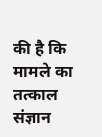की है कि मामले का तत्काल संज्ञान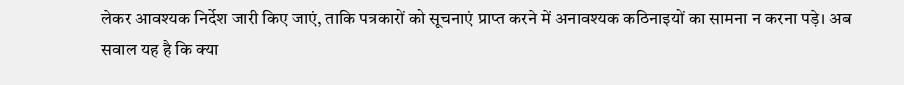लेकर आवश्यक निर्देश जारी किए जाएं, ताकि पत्रकारों को सूचनाएं प्राप्त करने में अनावश्यक कठिनाइयों का सामना न करना पड़े। अब सवाल यह है कि क्या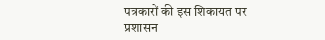पत्रकारों की इस शिकायत पर प्रशासन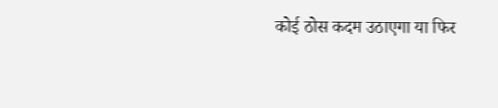कोई ठोस कदम उठाएगा या फिर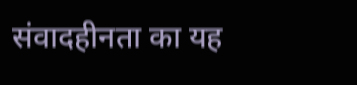संवादहीनता का यह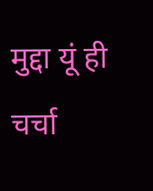मुद्दा यूं ही चर्चा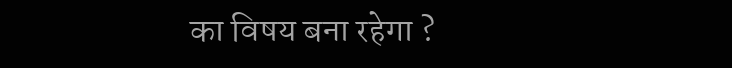का विषय बना रहेगा ?